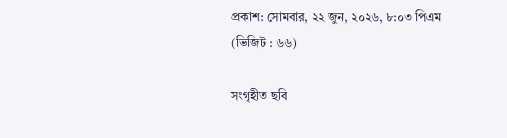প্রকাশ: সোমবার, ২২ জুন, ২০২৬, ৮:০৩ পিএম (ভিজিট : ৬৬)

সংগৃহীত ছবি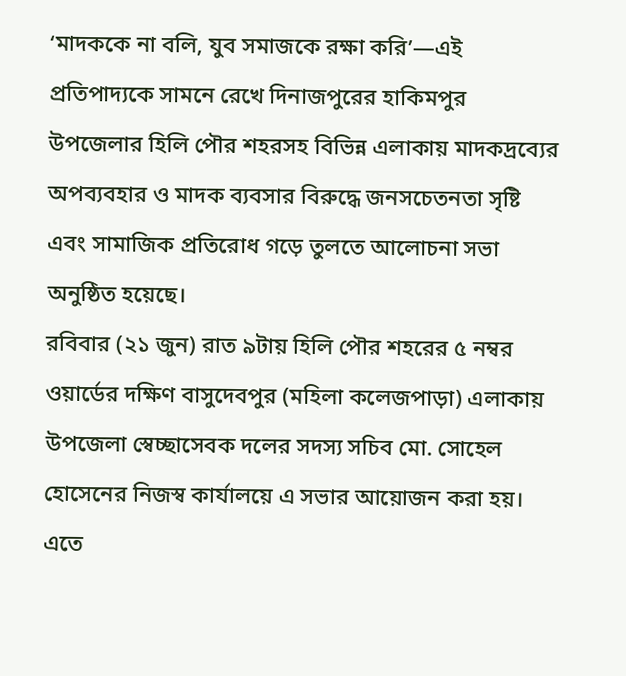‘মাদককে না বলি, যুব সমাজকে রক্ষা করি’—এই প্রতিপাদ্যকে সামনে রেখে দিনাজপুরের হাকিমপুর উপজেলার হিলি পৌর শহরসহ বিভিন্ন এলাকায় মাদকদ্রব্যের অপব্যবহার ও মাদক ব্যবসার বিরুদ্ধে জনসচেতনতা সৃষ্টি এবং সামাজিক প্রতিরোধ গড়ে তুলতে আলোচনা সভা অনুষ্ঠিত হয়েছে।
রবিবার (২১ জুন) রাত ৯টায় হিলি পৌর শহরের ৫ নম্বর ওয়ার্ডের দক্ষিণ বাসুদেবপুর (মহিলা কলেজপাড়া) এলাকায় উপজেলা স্বেচ্ছাসেবক দলের সদস্য সচিব মো. সোহেল হোসেনের নিজস্ব কার্যালয়ে এ সভার আয়োজন করা হয়। এতে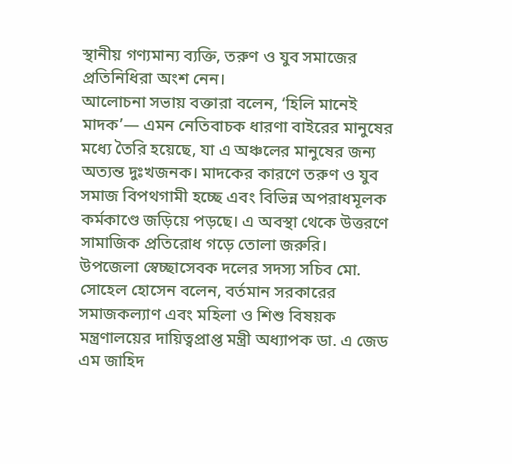স্থানীয় গণ্যমান্য ব্যক্তি, তরুণ ও যুব সমাজের প্রতিনিধিরা অংশ নেন।
আলোচনা সভায় বক্তারা বলেন, ‘হিলি মানেই মাদক’— এমন নেতিবাচক ধারণা বাইরের মানুষের মধ্যে তৈরি হয়েছে, যা এ অঞ্চলের মানুষের জন্য অত্যন্ত দুঃখজনক। মাদকের কারণে তরুণ ও যুব সমাজ বিপথগামী হচ্ছে এবং বিভিন্ন অপরাধমূলক কর্মকাণ্ডে জড়িয়ে পড়ছে। এ অবস্থা থেকে উত্তরণে সামাজিক প্রতিরোধ গড়ে তোলা জরুরি।
উপজেলা স্বেচ্ছাসেবক দলের সদস্য সচিব মো. সোহেল হোসেন বলেন, বর্তমান সরকারের সমাজকল্যাণ এবং মহিলা ও শিশু বিষয়ক মন্ত্রণালয়ের দায়িত্বপ্রাপ্ত মন্ত্রী অধ্যাপক ডা. এ জেড এম জাহিদ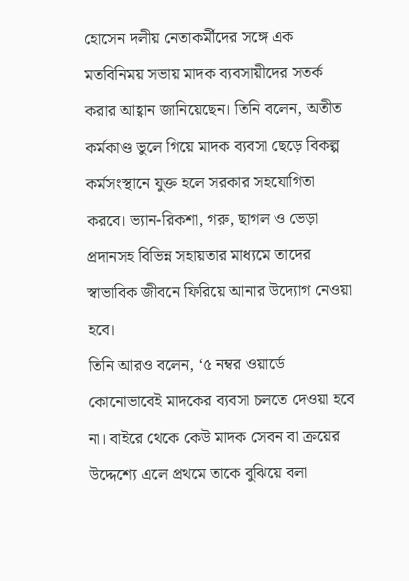হোসেন দলীয় নেতাকর্মীদের সঙ্গে এক মতবিনিময় সভায় মাদক ব্যবসায়ীদের সতর্ক করার আহ্বান জানিয়েছেন। তিনি বলেন, অতীত কর্মকাণ্ড ভুলে গিয়ে মাদক ব্যবসা ছেড়ে বিকল্প কর্মসংস্থানে যুক্ত হলে সরকার সহযোগিতা করবে। ভ্যান-রিকশা, গরু, ছাগল ও ভেড়া প্রদানসহ বিভিন্ন সহায়তার মাধ্যমে তাদের স্বাভাবিক জীবনে ফিরিয়ে আনার উদ্যোগ নেওয়া হবে।
তিনি আরও বলেন, ‘৫ নম্বর ওয়ার্ডে কোনোভাবেই মাদকের ব্যবসা চলতে দেওয়া হবে না। বাইরে থেকে কেউ মাদক সেবন বা ক্রয়ের উদ্দেশ্যে এলে প্রথমে তাকে বুঝিয়ে বলা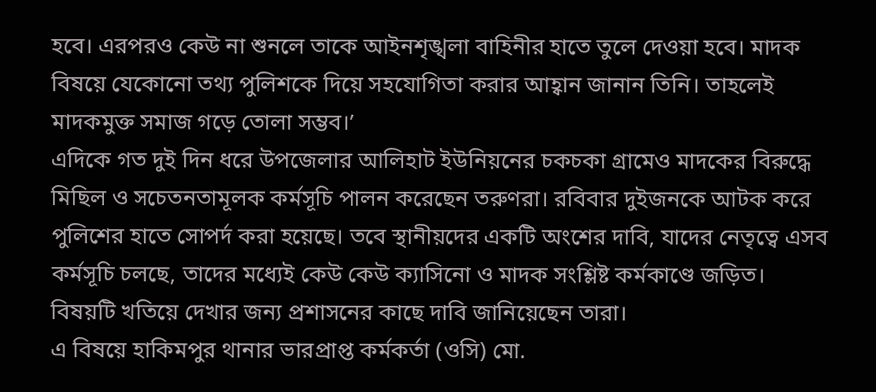হবে। এরপরও কেউ না শুনলে তাকে আইনশৃঙ্খলা বাহিনীর হাতে তুলে দেওয়া হবে। মাদক বিষয়ে যেকোনো তথ্য পুলিশকে দিয়ে সহযোগিতা করার আহ্বান জানান তিনি। তাহলেই মাদকমুক্ত সমাজ গড়ে তোলা সম্ভব।’
এদিকে গত দুই দিন ধরে উপজেলার আলিহাট ইউনিয়নের চকচকা গ্রামেও মাদকের বিরুদ্ধে মিছিল ও সচেতনতামূলক কর্মসূচি পালন করেছেন তরুণরা। রবিবার দুইজনকে আটক করে পুলিশের হাতে সোপর্দ করা হয়েছে। তবে স্থানীয়দের একটি অংশের দাবি, যাদের নেতৃত্বে এসব কর্মসূচি চলছে, তাদের মধ্যেই কেউ কেউ ক্যাসিনো ও মাদক সংশ্লিষ্ট কর্মকাণ্ডে জড়িত। বিষয়টি খতিয়ে দেখার জন্য প্রশাসনের কাছে দাবি জানিয়েছেন তারা।
এ বিষয়ে হাকিমপুর থানার ভারপ্রাপ্ত কর্মকর্তা (ওসি) মো.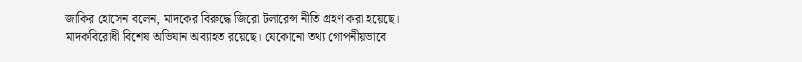জাকির হোসেন বলেন, মাদকের বিরুদ্ধে জিরো টলারেন্স নীতি গ্রহণ করা হয়েছে। মাদকবিরোধী বিশেষ অভিযান অব্যাহত রয়েছে। যেকোনো তথ্য গোপনীয়ভাবে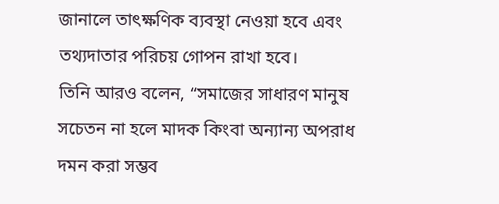জানালে তাৎক্ষণিক ব্যবস্থা নেওয়া হবে এবং তথ্যদাতার পরিচয় গোপন রাখা হবে।
তিনি আরও বলেন, “সমাজের সাধারণ মানুষ সচেতন না হলে মাদক কিংবা অন্যান্য অপরাধ দমন করা সম্ভব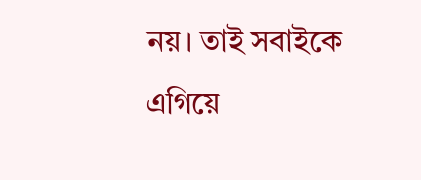নয়। তাই সবাইকে এগিয়ে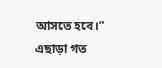আসতে হবে।” এছাড়া গত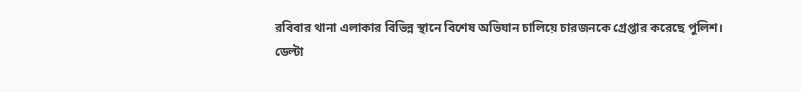রবিবার থানা এলাকার বিভিন্ন স্থানে বিশেষ অভিযান চালিয়ে চারজনকে গ্রেপ্তার করেছে পুলিশ।
ডেল্টা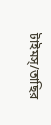টাইমস্/তাছির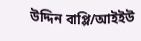উদ্দিন বাপ্পি/আইইউ